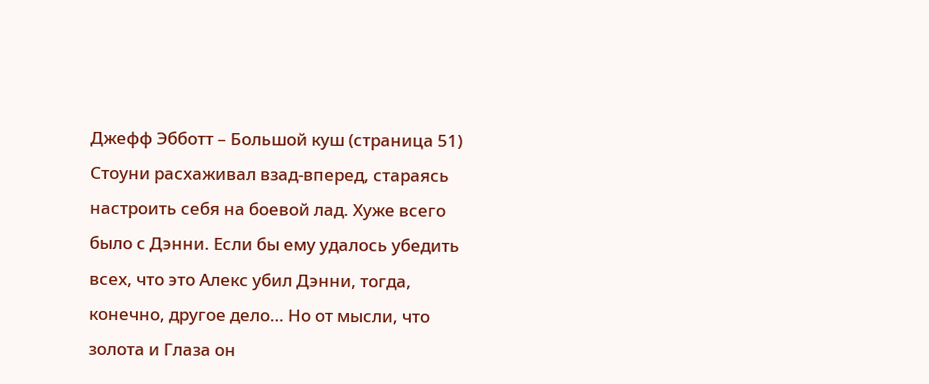Джефф Эбботт – Большой куш (страница 51)
Стоуни расхаживал взад-вперед, стараясь настроить себя на боевой лад. Хуже всего было с Дэнни. Если бы ему удалось убедить всех, что это Алекс убил Дэнни, тогда, конечно, другое дело… Но от мысли, что золота и Глаза он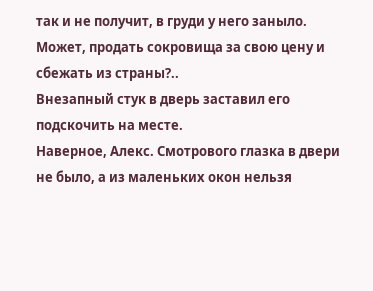так и не получит, в груди у него заныло. Может, продать сокровища за свою цену и сбежать из страны?..
Внезапный стук в дверь заставил его подскочить на месте.
Наверное, Алекс. Смотрового глазка в двери не было, а из маленьких окон нельзя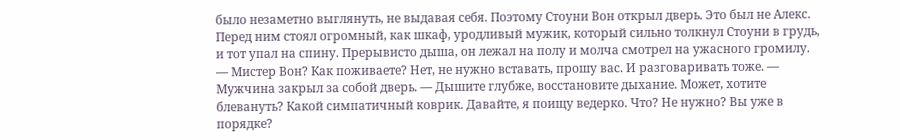было незаметно выглянуть, не выдавая себя. Поэтому Стоуни Вон открыл дверь. Это был не Алекс. Перед ним стоял огромный, как шкаф, уродливый мужик, который сильно толкнул Стоуни в грудь, и тот упал на спину. Прерывисто дыша, он лежал на полу и молча смотрел на ужасного громилу.
— Мистер Вон? Как поживаете? Нет, не нужно вставать, прошу вас. И разговаривать тоже. — Мужчина закрыл за собой дверь. — Дышите глубже, восстановите дыхание. Может, хотите блевануть? Какой симпатичный коврик. Давайте, я поищу ведерко. Что? Не нужно? Вы уже в порядке?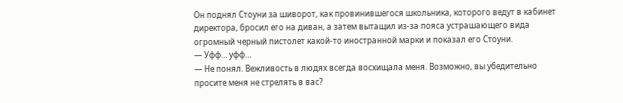Он поднял Стоуни за шиворот, как провинившегося школьника, которого ведут в кабинет директора, бросил его на диван, а затем вытащил из-за пояса устрашающего вида огромный черный пистолет какой-то иностранной марки и показал его Стоуни.
— Уфф… уфф…
— Не понял. Вежливость в людях всегда восхищала меня. Возможно, вы убедительно просите меня не стрелять в вас?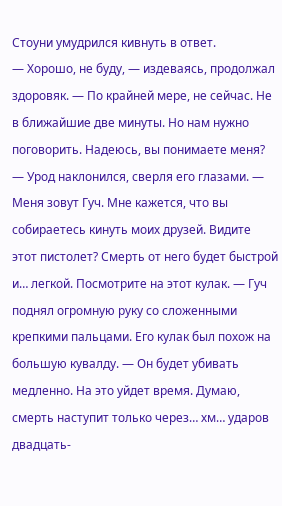Стоуни умудрился кивнуть в ответ.
— Хорошо, не буду, — издеваясь, продолжал здоровяк. — По крайней мере, не сейчас. Не в ближайшие две минуты. Но нам нужно поговорить. Надеюсь, вы понимаете меня? — Урод наклонился, сверля его глазами. — Меня зовут Гуч. Мне кажется, что вы собираетесь кинуть моих друзей. Видите этот пистолет? Смерть от него будет быстрой и… легкой. Посмотрите на этот кулак. — Гуч поднял огромную руку со сложенными крепкими пальцами. Его кулак был похож на большую кувалду. — Он будет убивать медленно. На это уйдет время. Думаю, смерть наступит только через… хм… ударов двадцать-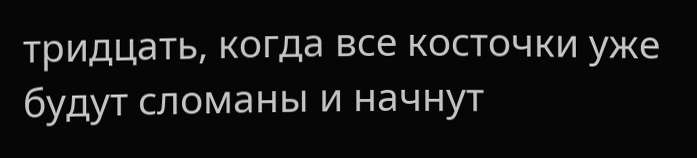тридцать, когда все косточки уже будут сломаны и начнут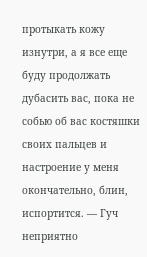протыкать кожу изнутри, а я все еще буду продолжать дубасить вас, пока не собью об вас костяшки своих пальцев и настроение у меня окончательно, блин, испортится. — Гуч неприятно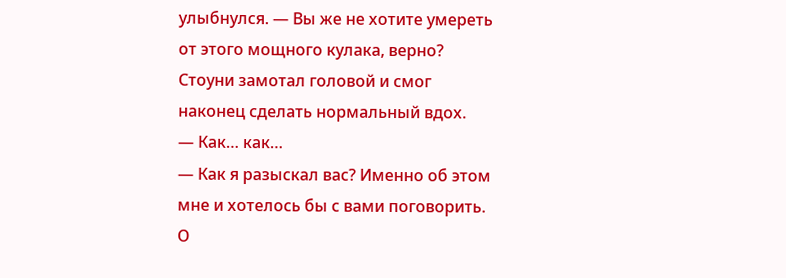улыбнулся. — Вы же не хотите умереть от этого мощного кулака, верно?
Стоуни замотал головой и смог наконец сделать нормальный вдох.
— Как… как…
— Как я разыскал вас? Именно об этом мне и хотелось бы с вами поговорить. О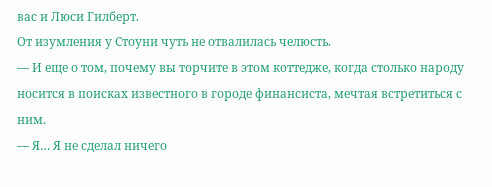вас и Люси Гилберт.
От изумления у Стоуни чуть не отвалилась челюсть.
— И еще о том, почему вы торчите в этом коттедже, когда столько народу носится в поисках известного в городе финансиста, мечтая встретиться с ним.
— Я… Я не сделал ничего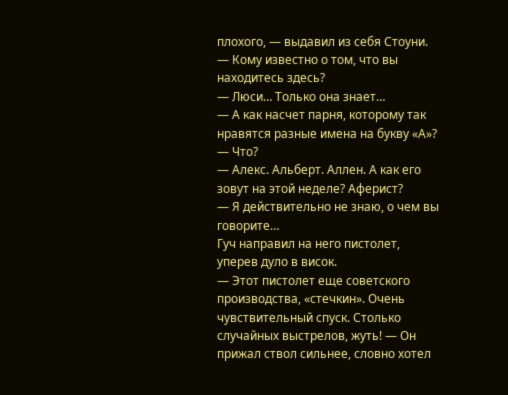плохого, — выдавил из себя Стоуни.
— Кому известно о том, что вы находитесь здесь?
— Люси… Только она знает…
— А как насчет парня, которому так нравятся разные имена на букву «А»?
— Что?
— Алекс. Альберт. Аллен. А как его зовут на этой неделе? Аферист?
— Я действительно не знаю, о чем вы говорите…
Гуч направил на него пистолет, уперев дуло в висок.
— Этот пистолет еще советского производства, «стечкин». Очень чувствительный спуск. Столько случайных выстрелов, жуть! — Он прижал ствол сильнее, словно хотел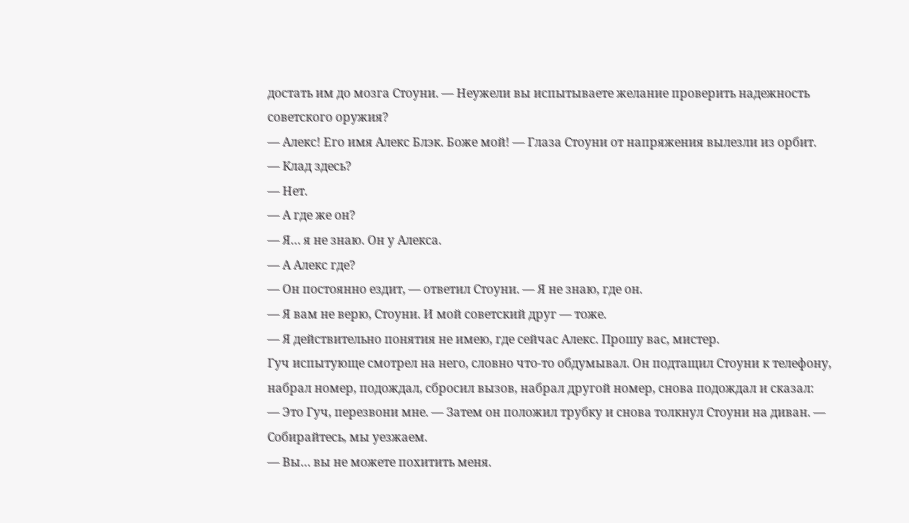достать им до мозга Стоуни. — Неужели вы испытываете желание проверить надежность советского оружия?
— Алекс! Его имя Алекс Блэк. Боже мой! — Глаза Стоуни от напряжения вылезли из орбит.
— Клад здесь?
— Нет.
— А где же он?
— Я… я не знаю. Он у Алекса.
— А Алекс где?
— Он постоянно ездит, — ответил Стоуни. — Я не знаю, где он.
— Я вам не верю, Стоуни. И мой советский друг — тоже.
— Я действительно понятия не имею, где сейчас Алекс. Прошу вас, мистер.
Гуч испытующе смотрел на него, словно что-то обдумывал. Он подтащил Стоуни к телефону, набрал номер, подождал, сбросил вызов, набрал другой номер, снова подождал и сказал:
— Это Гуч, перезвони мне. — Затем он положил трубку и снова толкнул Стоуни на диван. — Собирайтесь, мы уезжаем.
— Вы… вы не можете похитить меня.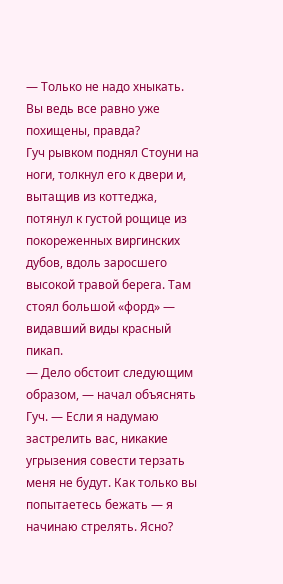— Только не надо хныкать. Вы ведь все равно уже похищены, правда?
Гуч рывком поднял Стоуни на ноги, толкнул его к двери и, вытащив из коттеджа, потянул к густой рощице из покореженных виргинских дубов, вдоль заросшего высокой травой берега. Там стоял большой «форд» — видавший виды красный пикап.
— Дело обстоит следующим образом, — начал объяснять Гуч. — Если я надумаю застрелить вас, никакие угрызения совести терзать меня не будут. Как только вы попытаетесь бежать — я начинаю стрелять. Ясно?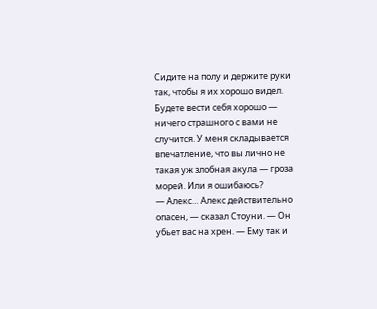Сидите на полу и держите руки так, чтобы я их хорошо видел. Будете вести себя хорошо — ничего страшного с вами не случится. У меня складывается впечатление, что вы лично не такая уж злобная акула — гроза морей. Или я ошибаюсь?
— Алекс… Алекс действительно опасен, — сказал Стоуни. — Он убьет вас на хрен. — Ему так и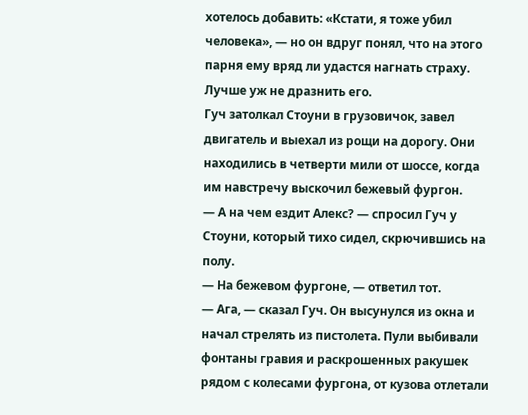хотелось добавить: «Кстати, я тоже убил человека», — но он вдруг понял, что на этого парня ему вряд ли удастся нагнать страху. Лучше уж не дразнить его.
Гуч затолкал Стоуни в грузовичок, завел двигатель и выехал из рощи на дорогу. Они находились в четверти мили от шоссе, когда им навстречу выскочил бежевый фургон.
— А на чем ездит Алекс? — спросил Гуч у Стоуни, который тихо сидел, скрючившись на полу.
— На бежевом фургоне, — ответил тот.
— Ага, — сказал Гуч. Он высунулся из окна и начал стрелять из пистолета. Пули выбивали фонтаны гравия и раскрошенных ракушек рядом с колесами фургона, от кузова отлетали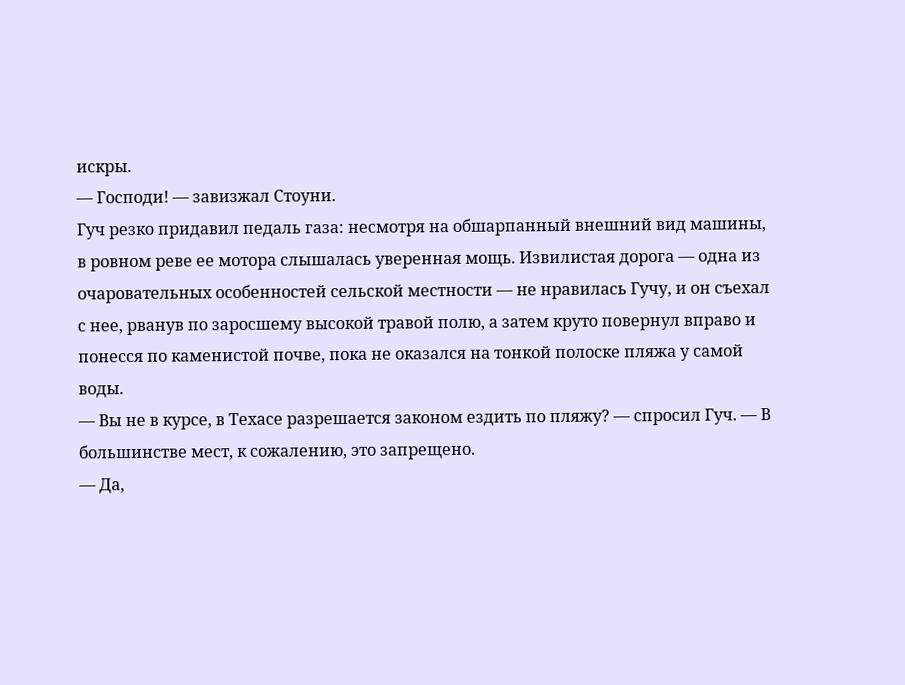искры.
— Господи! — завизжал Стоуни.
Гуч резко придавил педаль газа: несмотря на обшарпанный внешний вид машины, в ровном реве ее мотора слышалась уверенная мощь. Извилистая дорога — одна из очаровательных особенностей сельской местности — не нравилась Гучу, и он съехал с нее, рванув по заросшему высокой травой полю, а затем круто повернул вправо и понесся по каменистой почве, пока не оказался на тонкой полоске пляжа у самой воды.
— Вы не в курсе, в Техасе разрешается законом ездить по пляжу? — спросил Гуч. — В большинстве мест, к сожалению, это запрещено.
— Да,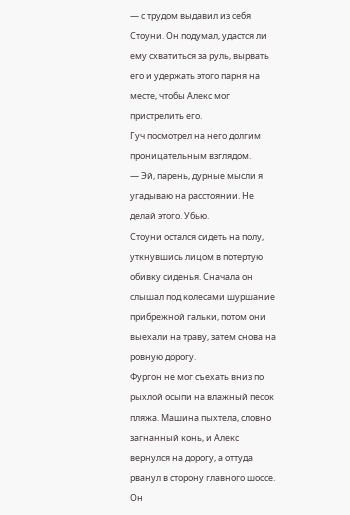— с трудом выдавил из себя Стоуни. Он подумал, удастся ли ему схватиться за руль, вырвать его и удержать этого парня на месте, чтобы Алекс мог пристрелить его.
Гуч посмотрел на него долгим проницательным взглядом.
— Эй, парень, дурные мысли я угадываю на расстоянии. Не делай этого. Убью.
Стоуни остался сидеть на полу, уткнувшись лицом в потертую обивку сиденья. Сначала он слышал под колесами шуршание прибрежной гальки, потом они выехали на траву, затем снова на ровную дорогу.
Фургон не мог съехать вниз по рыхлой осыпи на влажный песок пляжа. Машина пыхтела, словно загнанный конь, и Алекс вернулся на дорогу, а оттуда рванул в сторону главного шоссе. Он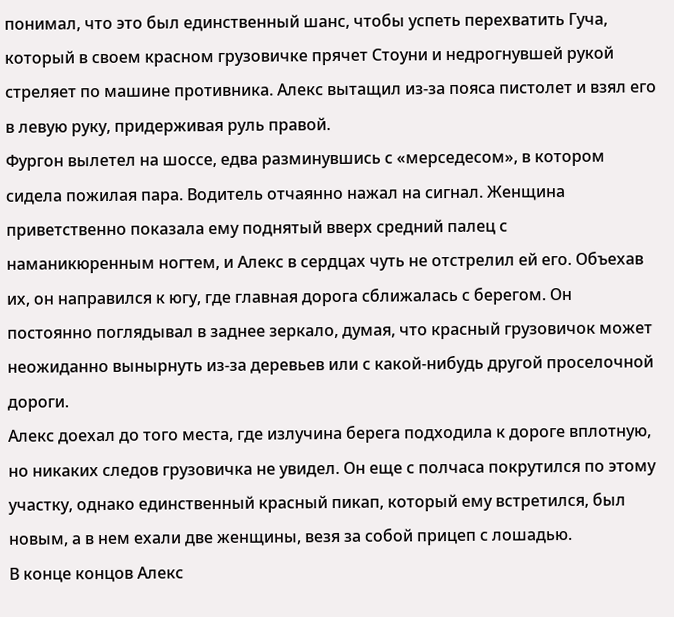понимал, что это был единственный шанс, чтобы успеть перехватить Гуча, который в своем красном грузовичке прячет Стоуни и недрогнувшей рукой стреляет по машине противника. Алекс вытащил из-за пояса пистолет и взял его в левую руку, придерживая руль правой.
Фургон вылетел на шоссе, едва разминувшись с «мерседесом», в котором сидела пожилая пара. Водитель отчаянно нажал на сигнал. Женщина приветственно показала ему поднятый вверх средний палец с наманикюренным ногтем, и Алекс в сердцах чуть не отстрелил ей его. Объехав их, он направился к югу, где главная дорога сближалась с берегом. Он постоянно поглядывал в заднее зеркало, думая, что красный грузовичок может неожиданно вынырнуть из-за деревьев или с какой-нибудь другой проселочной дороги.
Алекс доехал до того места, где излучина берега подходила к дороге вплотную, но никаких следов грузовичка не увидел. Он еще с полчаса покрутился по этому участку, однако единственный красный пикап, который ему встретился, был новым, а в нем ехали две женщины, везя за собой прицеп с лошадью.
В конце концов Алекс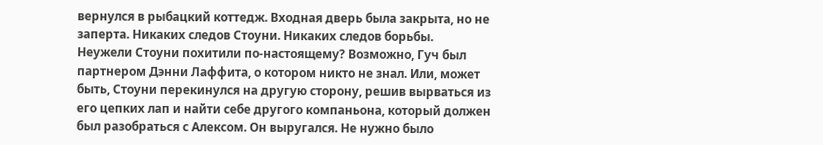вернулся в рыбацкий коттедж. Входная дверь была закрыта, но не заперта. Никаких следов Стоуни. Никаких следов борьбы.
Неужели Стоуни похитили по-настоящему? Возможно, Гуч был партнером Дэнни Лаффита, о котором никто не знал. Или, может быть, Стоуни перекинулся на другую сторону, решив вырваться из его цепких лап и найти себе другого компаньона, который должен был разобраться с Алексом. Он выругался. Не нужно было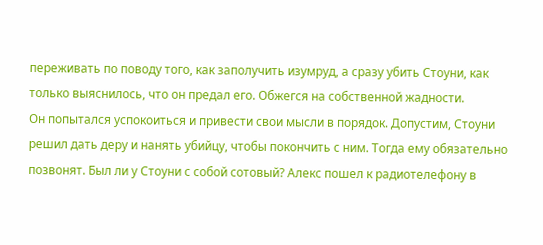переживать по поводу того, как заполучить изумруд, а сразу убить Стоуни, как только выяснилось, что он предал его. Обжегся на собственной жадности.
Он попытался успокоиться и привести свои мысли в порядок. Допустим, Стоуни решил дать деру и нанять убийцу, чтобы покончить с ним. Тогда ему обязательно позвонят. Был ли у Стоуни с собой сотовый? Алекс пошел к радиотелефону в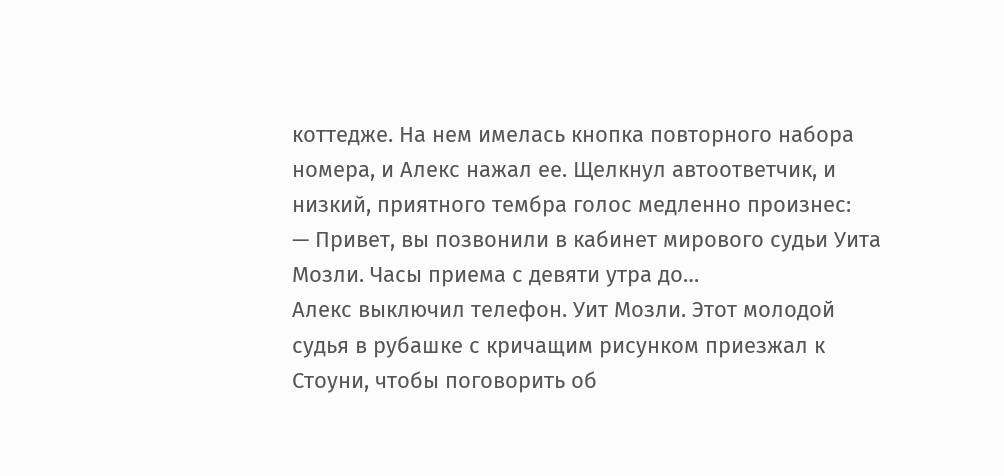коттедже. На нем имелась кнопка повторного набора номера, и Алекс нажал ее. Щелкнул автоответчик, и низкий, приятного тембра голос медленно произнес:
— Привет, вы позвонили в кабинет мирового судьи Уита Мозли. Часы приема с девяти утра до…
Алекс выключил телефон. Уит Мозли. Этот молодой судья в рубашке с кричащим рисунком приезжал к Стоуни, чтобы поговорить об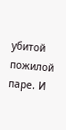убитой пожилой паре. И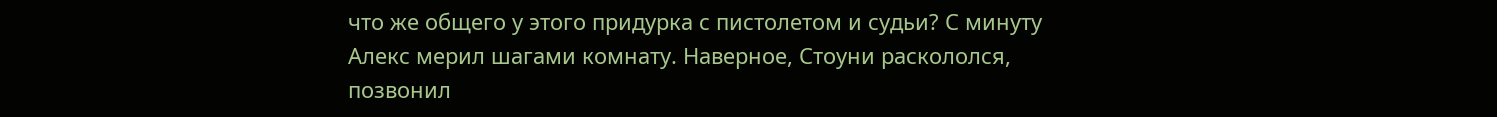что же общего у этого придурка с пистолетом и судьи? С минуту Алекс мерил шагами комнату. Наверное, Стоуни раскололся, позвонил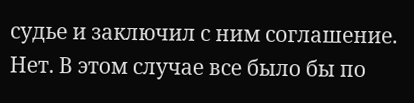судье и заключил с ним соглашение.
Нет. В этом случае все было бы по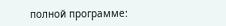полной программе: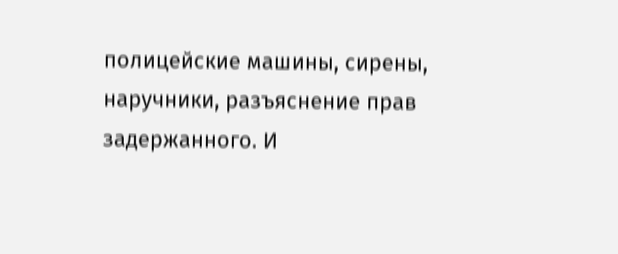полицейские машины, сирены, наручники, разъяснение прав задержанного. И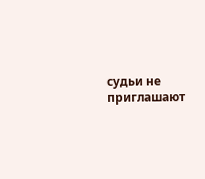судьи не приглашают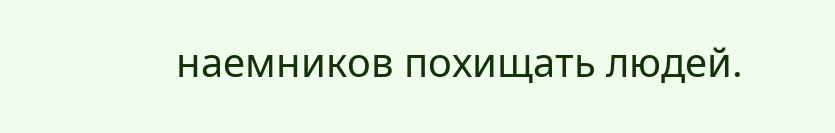наемников похищать людей.